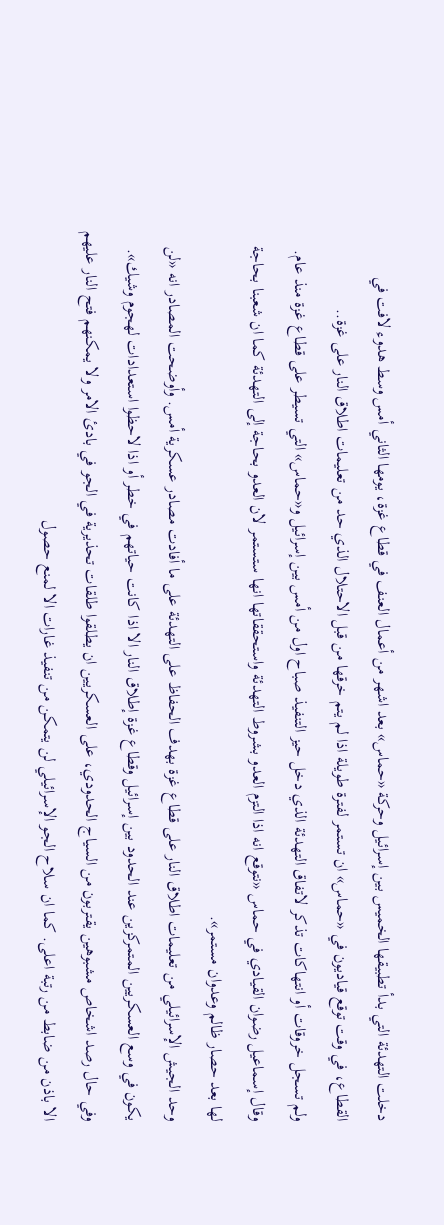دخلت التهدئة التي بدأ تطبيقها الخميس بين إسرائيل وحركة «حماس» بعد اشهر من أعمال العنف في قطاع غزة، يومها الثاني أمس وسط هدوء لافت في القطاع، في وقت توقع قياديون في «حماس» ان تستمر لفترة طويلة اذا لم يتم خرقها من قبل الاحتلال الذي حد من تعليمات اطلاق النار على غزة..
ولم تسجل خروقات أو انتهاكات تذكر لاتفاق التهدئة الذي دخل حيز التنفيذ صباح اول من أمس بين إسرائيل و«حماس» التي تسيطر على قطاع غزة منذ عام. وقال إسماعيل رضوان القيادي في حماس «نتوقع انه اذا التزم العدو بشروط التهدئة واستحققاتها انها ستستمر لان العدو بحاجة إلى التهدئة كما ان شعبنا بحاجة لها بعد حصار ظالم وعدوان مستمر».
وحد الجيش الإسرائيلي من تعليمات اطلاق النار على قطاع غزة بهدف الحفاظ على التهدئة على ما أفادت مصادر عسكرية أمس. وأوضحت المصادر انه «لن يكون في وسع العسكريين المتمركزين عند الحدود بين إسرائيل وقطاع غزة إطلاق النار الا اذا كانت حياتهم في خطر أو اذا لاحظوا استعدادات لهجوم وشيك».
وفي حال رصد اشخاص مشبوهين يقتربون من السياج الحدودي، على العسكريين ان يطلقوا طلقات تحذيرية في الجو في بادئ الامر ولا يمكنهم فتح النار عليهم الا باذن من ضابط من رتبة اعلى. كما ان سلاح الجو الإسرائيلي لن يتمكن من تنفيذ غارات الا لمنع حصول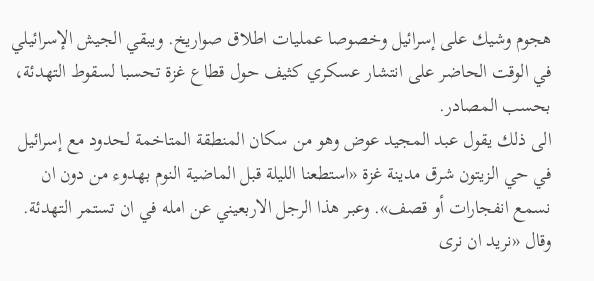هجوم وشيك على إسرائيل وخصوصا عمليات اطلاق صواريخ. ويبقي الجيش الإسرائيلي في الوقت الحاضر على انتشار عسكري كثيف حول قطاع غزة تحسبا لسقوط التهدئة، بحسب المصادر.
الى ذلك يقول عبد المجيد عوض وهو من سكان المنطقة المتاخمة لحدود مع إسرائيل في حي الزيتون شرق مدينة غزة «استطعنا الليلة قبل الماضية النوم بهدوء من دون ان نسمع انفجارات أو قصف». وعبر هذا الرجل الاربعيني عن امله في ان تستمر التهدئة. وقال «نريد ان نرى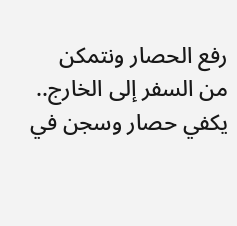رفع الحصار ونتمكن من السفر إلى الخارج.. يكفي حصار وسجن في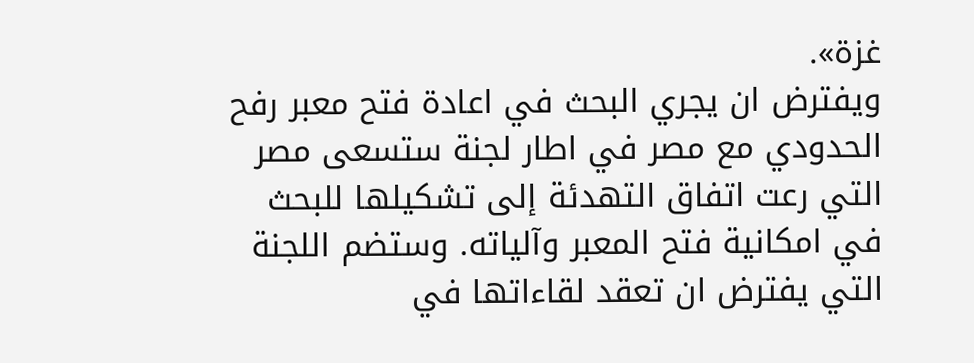غزة».
ويفترض ان يجري البحث في اعادة فتح معبر رفح الحدودي مع مصر في اطار لجنة ستسعى مصر التي رعت اتفاق التهدئة إلى تشكيلها للبحث في امكانية فتح المعبر وآلياته. وستضم اللجنة التي يفترض ان تعقد لقاءاتها في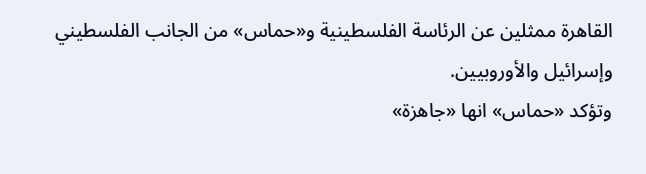القاهرة ممثلين عن الرئاسة الفلسطينية و«حماس» من الجانب الفلسطيني وإسرائيل والأوروبيين.
وتؤكد «حماس» انها «جاهزة»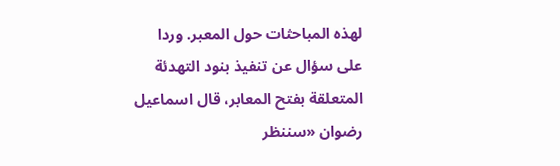لهذه المباحثات حول المعبر. وردا على سؤال عن تنفيذ بنود التهدئة المتعلقة بفتح المعابر، قال اسماعيل رضوان «سننظر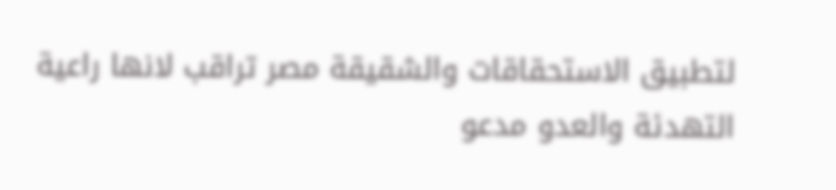لتطبيق الاستحقاقات والشقيقة مصر تراقب لانها راعية التهدئة والعدو مدعو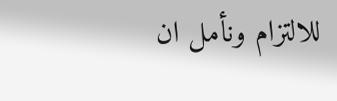للالتزام ونأمل ان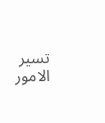تسير الامور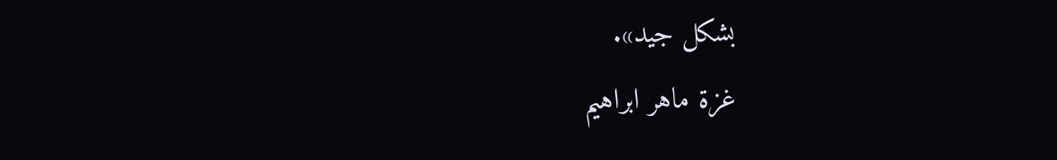بشكل جيد».
غزة ماهر ابراهيم